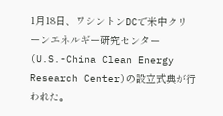1月18日、ワシントンDCで米中クリーンエネルギー研究センター(U.S.-China Clean Energy Research Center)の設立式典が行われた。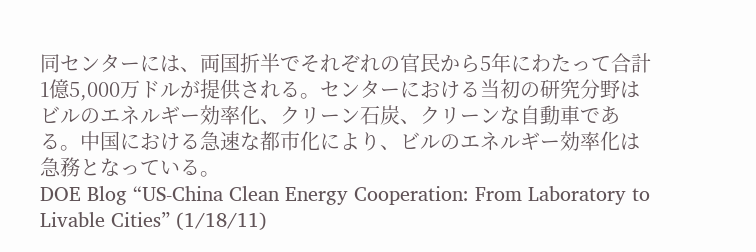同センターには、両国折半でそれぞれの官民から5年にわたって合計1億5,000万ドルが提供される。センターにおける当初の研究分野はビルのエネルギー効率化、クリーン石炭、クリーンな自動車である。中国における急速な都市化により、ビルのエネルギー効率化は急務となっている。
DOE Blog “US-China Clean Energy Cooperation: From Laboratory to Livable Cities” (1/18/11)